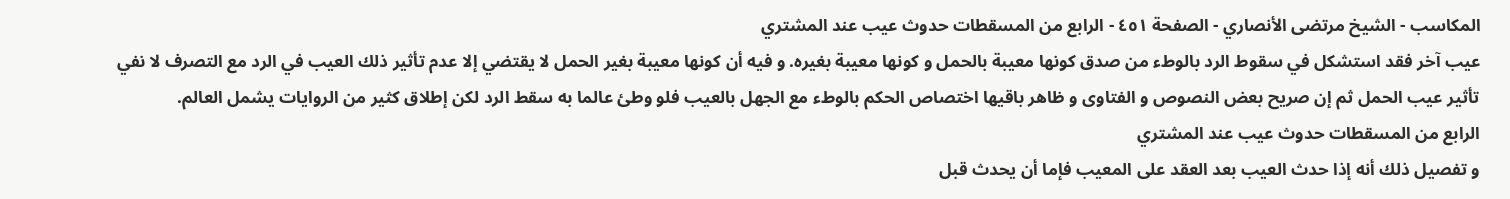المكاسب - الشيخ مرتضى الأنصاري - الصفحة ٤٥١ - الرابع من المسقطات حدوث عيب عند المشتري
عيب آخر فقد استشكل في سقوط الرد بالوطء من صدق كونها معيبة بالحمل و كونها معيبة بغيره. و فيه أن كونها معيبة بغير الحمل لا يقتضي إلا عدم تأثير ذلك العيب في الرد مع التصرف لا نفي تأثير عيب الحمل ثم إن صريح بعض النصوص و الفتاوى و ظاهر باقيها اختصاص الحكم بالوطء مع الجهل بالعيب فلو وطئ عالما به سقط الرد لكن إطلاق كثير من الروايات يشمل العالم.
الرابع من المسقطات حدوث عيب عند المشتري
و تفصيل ذلك أنه إذا حدث العيب بعد العقد على المعيب فإما أن يحدث قبل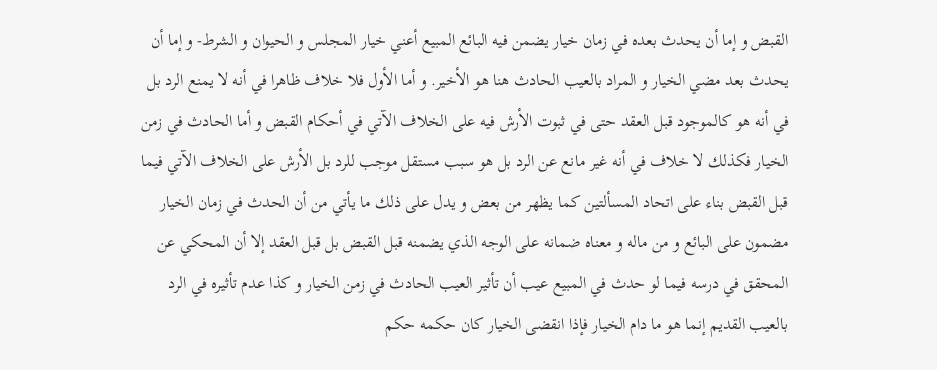القبض و إما أن يحدث بعده في زمان خيار يضمن فيه البائع المبيع أعني خيار المجلس و الحيوان و الشرط- و إما أن يحدث بعد مضي الخيار و المراد بالعيب الحادث هنا هو الأخير. و أما الأول فلا خلاف ظاهرا في أنه لا يمنع الرد بل في أنه هو كالموجود قبل العقد حتى في ثبوت الأرش فيه على الخلاف الآتي في أحكام القبض و أما الحادث في زمن الخيار فكذلك لا خلاف في أنه غير مانع عن الرد بل هو سبب مستقل موجب للرد بل الأرش على الخلاف الآتي فيما قبل القبض بناء على اتحاد المسألتين كما يظهر من بعض و يدل على ذلك ما يأتي من أن الحدث في زمان الخيار مضمون على البائع و من ماله و معناه ضمانه على الوجه الذي يضمنه قبل القبض بل قبل العقد إلا أن المحكي عن المحقق في درسه فيما لو حدث في المبيع عيب أن تأثير العيب الحادث في زمن الخيار و كذا عدم تأثيره في الرد بالعيب القديم إنما هو ما دام الخيار فإذا انقضى الخيار كان حكمه حكم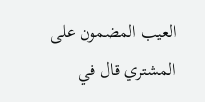العيب المضمون على المشتري قال في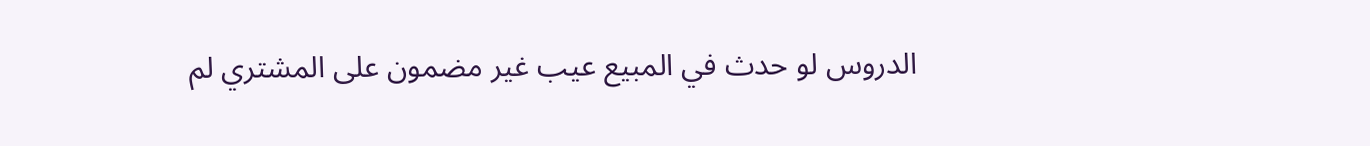الدروس لو حدث في المبيع عيب غير مضمون على المشتري لم